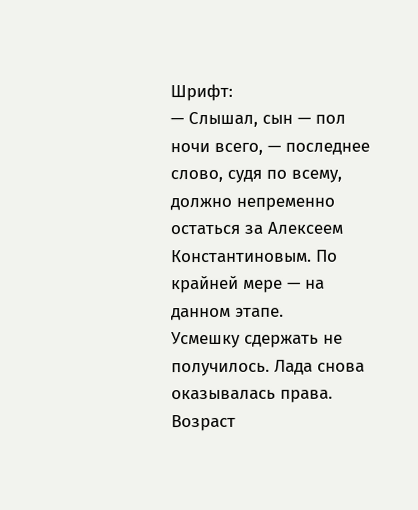Шрифт:
— Слышал, сын — пол ночи всего, — последнее слово, судя по всему, должно непременно остаться за Алексеем Константиновым. По крайней мере — на данном этапе.
Усмешку сдержать не получилось. Лада снова оказывалась права. Возраст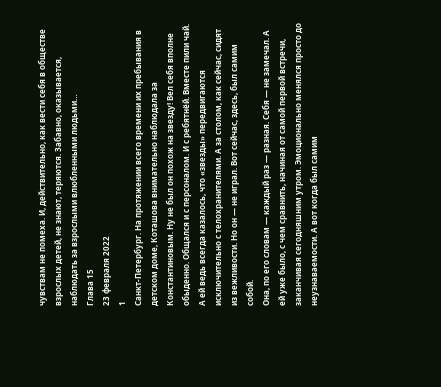чувствам не помеха. И, действительно, как вести себя в обществе взрослых детей, не знают, теряются. Забавно, оказывается, наблюдать за взрослыми влюбленными людьми…
Глава 15
23 февраля 2022
1
Санкт-Петербург. На протяжении всего времени их пребывания в детском доме, Коташова внимательно наблюдала за Константиновым. Ну не был он похож на звезду! Вел себя вполне обыденно. Общался и с персоналом. И с ребятнёй. Вместе пили чай. А ей ведь всегда казалось, что «звезды» передвигаются исключительно с телохранителями. А за столом, как сейчас, сидят из вежливости. Но он — не играл. Вот сейчас, здесь, был самим собой.
Она, по его словам — каждый раз — разная. Себя — не замечал. А ей уже было, с чем сравнить, начиная от самой первой встречи, заканчивая сегодняшним утром. Эмоционально менялся просто до неузнаваемости. А вот когда был самим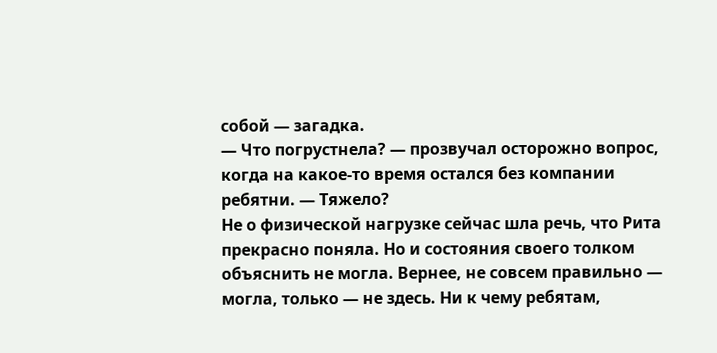собой — загадка.
— Что погрустнела? — прозвучал осторожно вопрос, когда на какое-то время остался без компании ребятни. — Тяжело?
Не о физической нагрузке сейчас шла речь, что Рита прекрасно поняла. Но и состояния своего толком объяснить не могла. Вернее, не совсем правильно — могла, только — не здесь. Ни к чему ребятам,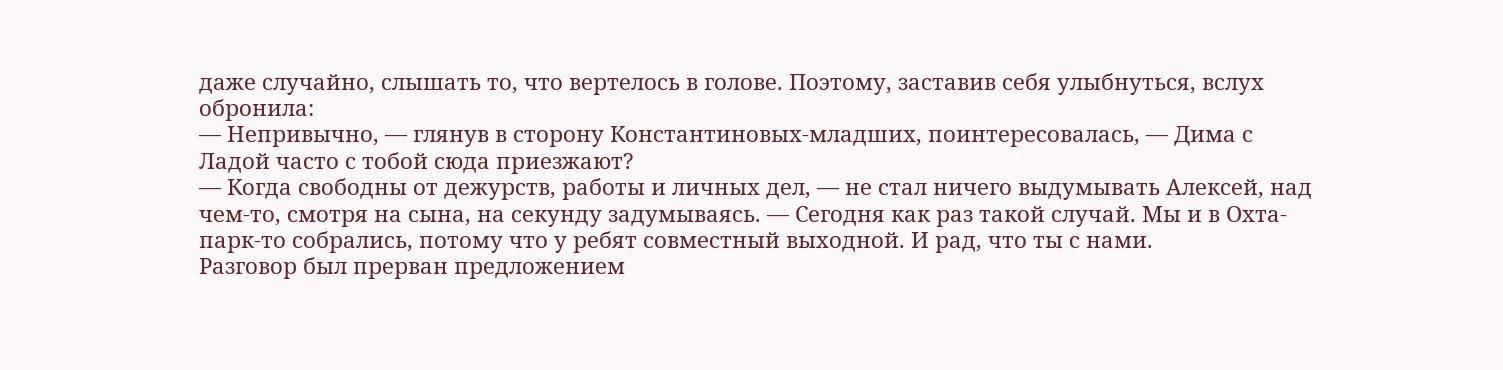даже случайно, слышать то, что вертелось в голове. Поэтому, заставив себя улыбнуться, вслух обронила:
— Непривычно, — глянув в сторону Константиновых-младших, поинтересовалась, — Дима с Ладой часто с тобой сюда приезжают?
— Когда свободны от дежурств, работы и личных дел, — не стал ничего выдумывать Алексей, над чем-то, смотря на сына, на секунду задумываясь. — Сегодня как раз такой случай. Мы и в Охта-парк-то собрались, потому что у ребят совместный выходной. И рад, что ты с нами.
Разговор был прерван предложением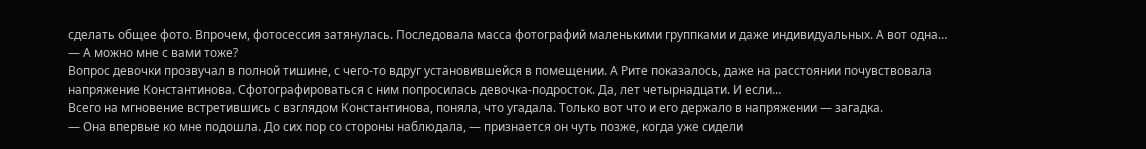сделать общее фото. Впрочем, фотосессия затянулась. Последовала масса фотографий маленькими группками и даже индивидуальных. А вот одна…
— А можно мне с вами тоже?
Вопрос девочки прозвучал в полной тишине, с чего-то вдруг установившейся в помещении. А Рите показалось, даже на расстоянии почувствовала напряжение Константинова. Сфотографироваться с ним попросилась девочка-подросток. Да, лет четырнадцати. И если…
Всего на мгновение встретившись с взглядом Константинова, поняла, что угадала. Только вот что и его держало в напряжении — загадка.
— Она впервые ко мне подошла. До сих пор со стороны наблюдала, — признается он чуть позже, когда уже сидели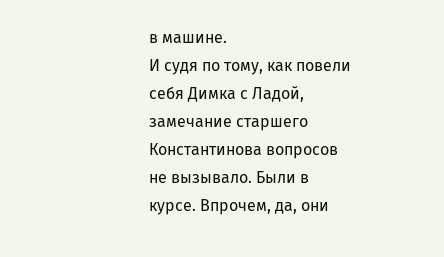в машине.
И судя по тому, как повели себя Димка с Ладой, замечание старшего Константинова вопросов не вызывало. Были в курсе. Впрочем, да, они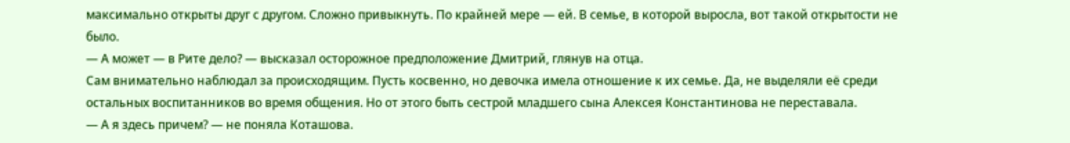максимально открыты друг с другом. Сложно привыкнуть. По крайней мере — ей. В семье, в которой выросла, вот такой открытости не было.
— А может — в Рите дело? — высказал осторожное предположение Дмитрий, глянув на отца.
Сам внимательно наблюдал за происходящим. Пусть косвенно, но девочка имела отношение к их семье. Да, не выделяли её среди остальных воспитанников во время общения. Но от этого быть сестрой младшего сына Алексея Константинова не переставала.
— А я здесь причем? — не поняла Коташова.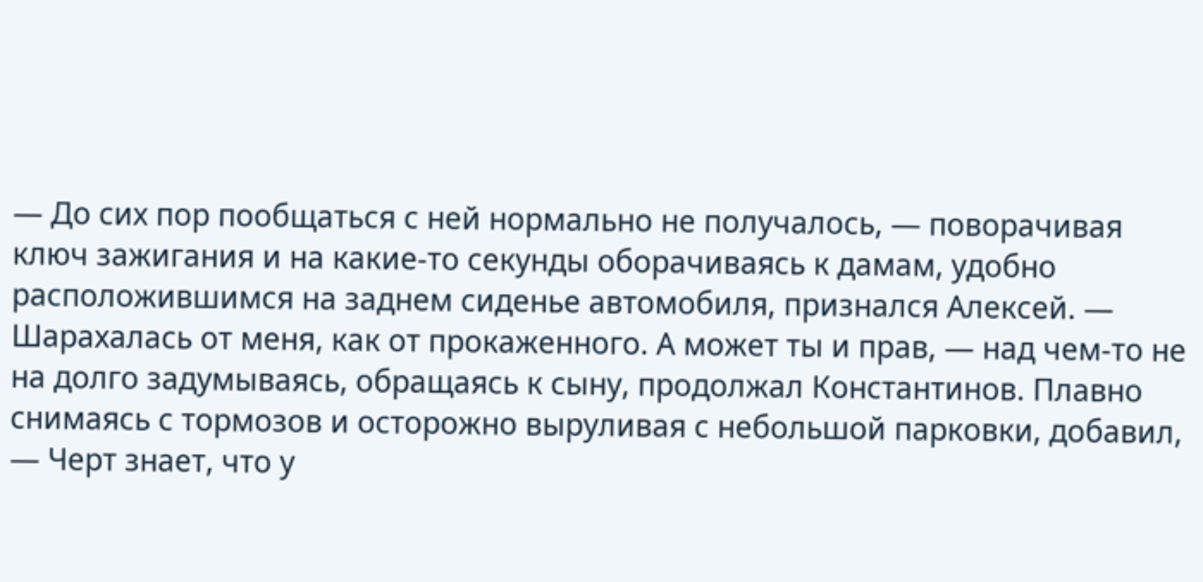— До сих пор пообщаться с ней нормально не получалось, — поворачивая ключ зажигания и на какие-то секунды оборачиваясь к дамам, удобно расположившимся на заднем сиденье автомобиля, признался Алексей. — Шарахалась от меня, как от прокаженного. А может ты и прав, — над чем-то не на долго задумываясь, обращаясь к сыну, продолжал Константинов. Плавно снимаясь с тормозов и осторожно выруливая с небольшой парковки, добавил, — Черт знает, что у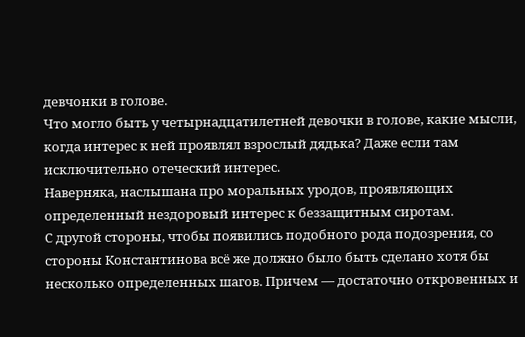девчонки в голове.
Что могло быть у четырнадцатилетней девочки в голове, какие мысли, когда интерес к ней проявлял взрослый дядька? Даже если там исключительно отеческий интерес.
Наверняка, наслышана про моральных уродов, проявляющих определенный нездоровый интерес к беззащитным сиротам.
С другой стороны, чтобы появились подобного рода подозрения, со стороны Константинова всё же должно было быть сделано хотя бы несколько определенных шагов. Причем — достаточно откровенных и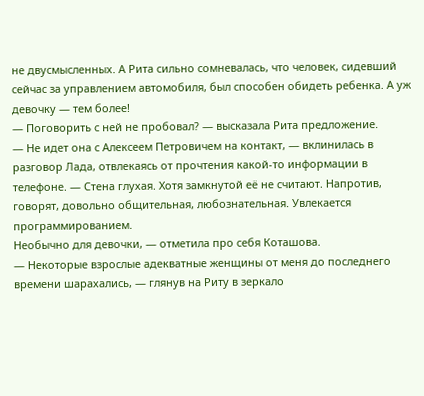не двусмысленных. А Рита сильно сомневалась, что человек, сидевший сейчас за управлением автомобиля, был способен обидеть ребенка. А уж девочку — тем более!
— Поговорить с ней не пробовал? — высказала Рита предложение.
— Не идет она с Алексеем Петровичем на контакт, — вклинилась в разговор Лада, отвлекаясь от прочтения какой-то информации в телефоне. — Стена глухая. Хотя замкнутой её не считают. Напротив, говорят, довольно общительная, любознательная. Увлекается программированием.
Необычно для девочки, — отметила про себя Коташова.
— Некоторые взрослые адекватные женщины от меня до последнего времени шарахались, — глянув на Риту в зеркало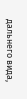дальнего вида,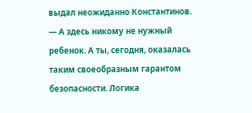выдал неожиданно Константинов. — А здесь никому не нужный ребенок. А ты, сегодня, оказалась таким своеобразным гарантом безопасности. Логика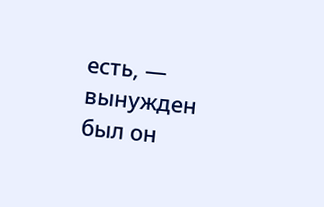есть, — вынужден был он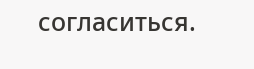согласиться.